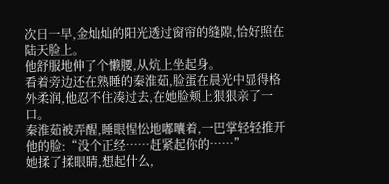次日一早,金灿灿的阳光透过窗帘的缝隙,恰好照在陆天脸上。
他舒服地伸了个懒腰,从炕上坐起身。
看着旁边还在熟睡的秦淮茹,脸蛋在晨光中显得格外柔润,他忍不住凑过去,在她脸颊上狠狠亲了一口。
秦淮茹被弄醒,睡眼惺忪地嘟囔着,一巴掌轻轻推开他的脸:“没个正经……赶紧起你的……”
她揉了揉眼睛,想起什么,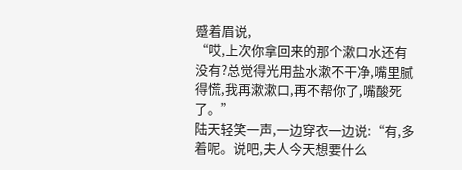蹙着眉说,
“哎,上次你拿回来的那个漱口水还有没有?总觉得光用盐水漱不干净,嘴里腻得慌,我再漱漱口,再不帮你了,嘴酸死了。”
陆天轻笑一声,一边穿衣一边说:“有,多着呢。说吧,夫人今天想要什么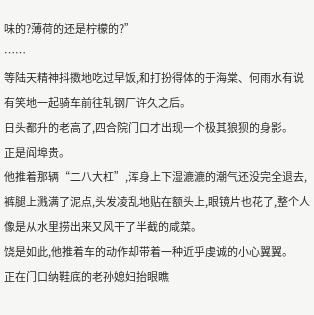味的?薄荷的还是柠檬的?”
……
等陆天精神抖擞地吃过早饭,和打扮得体的于海棠、何雨水有说有笑地一起骑车前往轧钢厂许久之后。
日头都升的老高了,四合院门口才出现一个极其狼狈的身影。
正是阎埠贵。
他推着那辆“二八大杠”,浑身上下湿漉漉的潮气还没完全退去,裤腿上溅满了泥点,头发凌乱地贴在额头上,眼镜片也花了,整个人像是从水里捞出来又风干了半截的咸菜。
饶是如此,他推着车的动作却带着一种近乎虔诚的小心翼翼。
正在门口纳鞋底的老孙媳妇抬眼瞧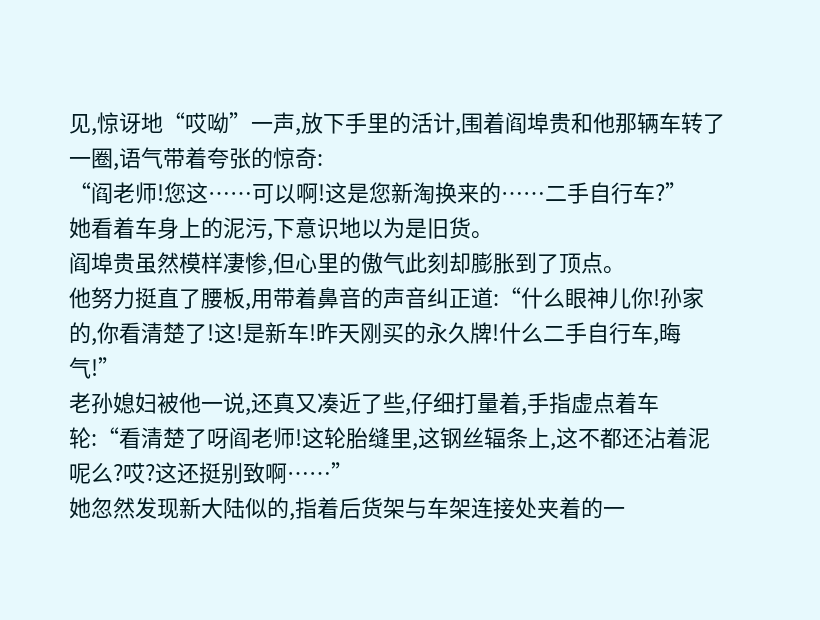见,惊讶地“哎呦”一声,放下手里的活计,围着阎埠贵和他那辆车转了一圈,语气带着夸张的惊奇:
“阎老师!您这……可以啊!这是您新淘换来的……二手自行车?”
她看着车身上的泥污,下意识地以为是旧货。
阎埠贵虽然模样凄惨,但心里的傲气此刻却膨胀到了顶点。
他努力挺直了腰板,用带着鼻音的声音纠正道:“什么眼神儿你!孙家的,你看清楚了!这!是新车!昨天刚买的永久牌!什么二手自行车,晦气!”
老孙媳妇被他一说,还真又凑近了些,仔细打量着,手指虚点着车轮:“看清楚了呀阎老师!这轮胎缝里,这钢丝辐条上,这不都还沾着泥呢么?哎?这还挺别致啊……”
她忽然发现新大陆似的,指着后货架与车架连接处夹着的一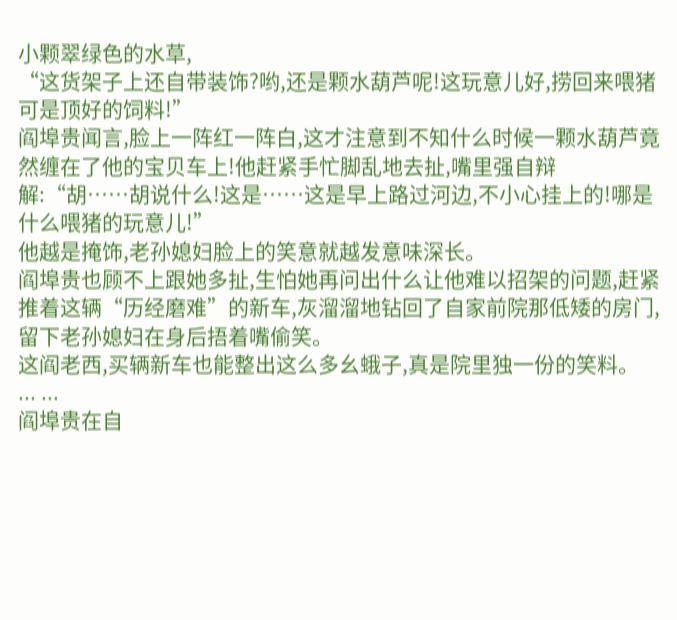小颗翠绿色的水草,
“这货架子上还自带装饰?哟,还是颗水葫芦呢!这玩意儿好,捞回来喂猪可是顶好的饲料!”
阎埠贵闻言,脸上一阵红一阵白,这才注意到不知什么时候一颗水葫芦竟然缠在了他的宝贝车上!他赶紧手忙脚乱地去扯,嘴里强自辩解:“胡……胡说什么!这是……这是早上路过河边,不小心挂上的!哪是什么喂猪的玩意儿!”
他越是掩饰,老孙媳妇脸上的笑意就越发意味深长。
阎埠贵也顾不上跟她多扯,生怕她再问出什么让他难以招架的问题,赶紧推着这辆“历经磨难”的新车,灰溜溜地钻回了自家前院那低矮的房门,留下老孙媳妇在身后捂着嘴偷笑。
这阎老西,买辆新车也能整出这么多幺蛾子,真是院里独一份的笑料。
... ...
阎埠贵在自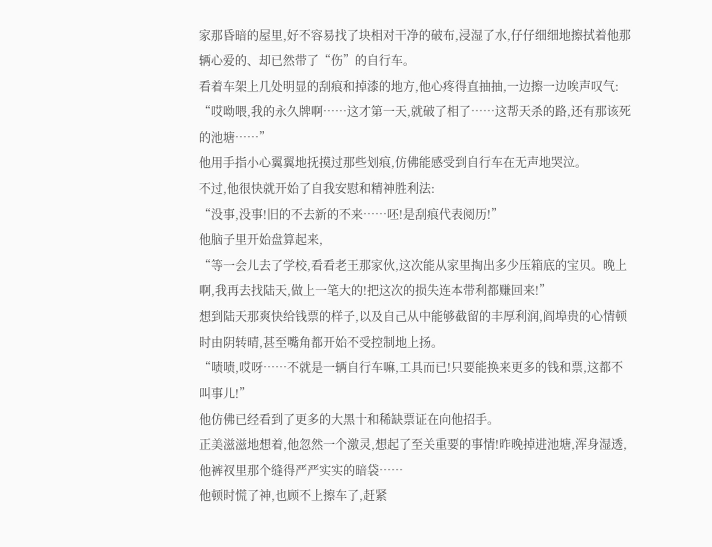家那昏暗的屋里,好不容易找了块相对干净的破布,浸湿了水,仔仔细细地擦拭着他那辆心爱的、却已然带了“伤”的自行车。
看着车架上几处明显的刮痕和掉漆的地方,他心疼得直抽抽,一边擦一边唉声叹气:
“哎呦喂,我的永久牌啊……这才第一天,就破了相了……这帮天杀的路,还有那该死的池塘……”
他用手指小心翼翼地抚摸过那些划痕,仿佛能感受到自行车在无声地哭泣。
不过,他很快就开始了自我安慰和精神胜利法:
“没事,没事!旧的不去新的不来……呸!是刮痕代表阅历!”
他脑子里开始盘算起来,
“等一会儿去了学校,看看老王那家伙,这次能从家里掏出多少压箱底的宝贝。晚上啊,我再去找陆天,做上一笔大的!把这次的损失连本带利都赚回来!”
想到陆天那爽快给钱票的样子,以及自己从中能够截留的丰厚利润,阎埠贵的心情顿时由阴转晴,甚至嘴角都开始不受控制地上扬。
“啧啧,哎呀……不就是一辆自行车嘛,工具而已!只要能换来更多的钱和票,这都不叫事儿!”
他仿佛已经看到了更多的大黑十和稀缺票证在向他招手。
正美滋滋地想着,他忽然一个激灵,想起了至关重要的事情!昨晚掉进池塘,浑身湿透,他裤衩里那个缝得严严实实的暗袋……
他顿时慌了神,也顾不上擦车了,赶紧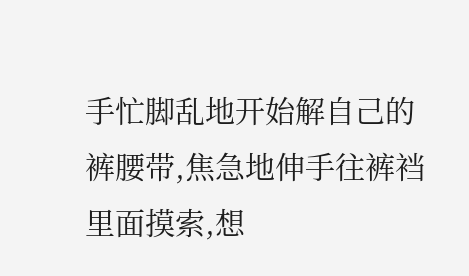手忙脚乱地开始解自己的裤腰带,焦急地伸手往裤裆里面摸索,想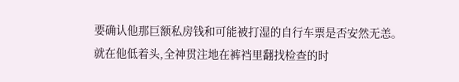要确认他那巨额私房钱和可能被打湿的自行车票是否安然无恙。
就在他低着头,全神贯注地在裤裆里翻找检查的时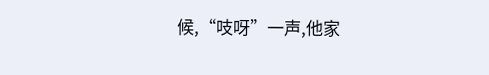候,“吱呀”一声,他家